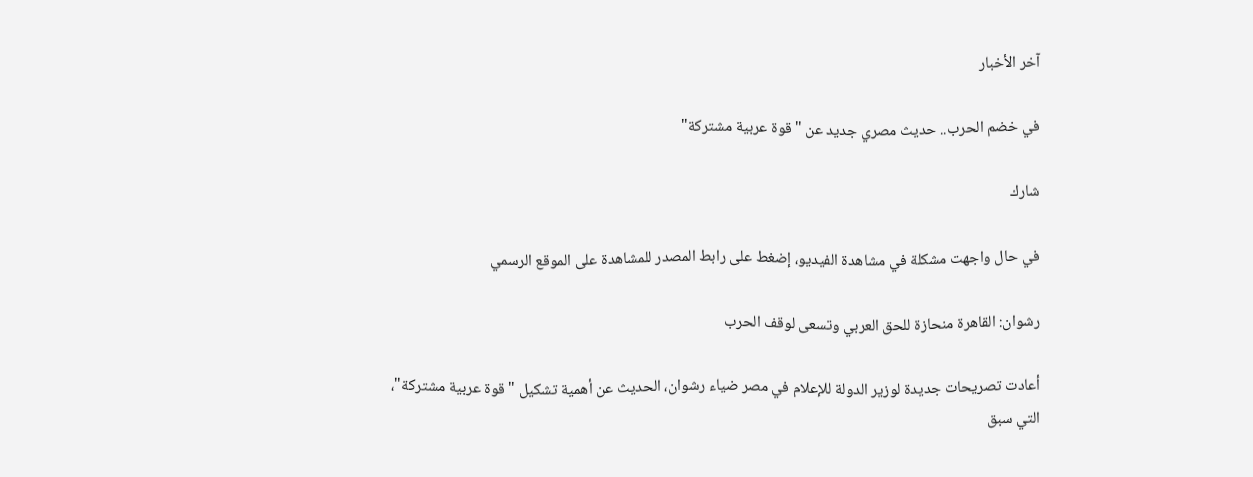آخر الأخبار

في خضم الحرب.. حديث مصري جديد عن "قوة عربية مشتركة"

شارك

في حال واجهت مشكلة في مشاهدة الفيديو، إضغط على رابط المصدر للمشاهدة على الموقع الرسمي

رشوان: القاهرة منحازة للحق العربي وتسعى لوقف الحرب

أعادت تصريحات جديدة لوزير الدولة للإعلام في مصر ضياء رشوان، الحديث عن أهمية تشكيل "قوة عربية مشتركة"، التي سبق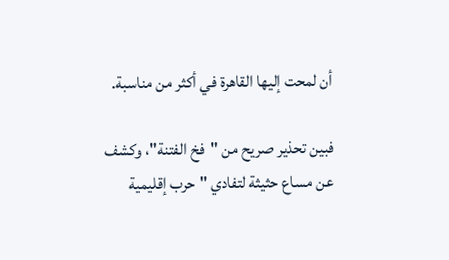أن لمحت إليها القاهرة في أكثر من مناسبة.

فبين تحذير صريح من "فخ الفتنة"، وكشف عن مساع حثيثة لتفادي "حرب إقليمية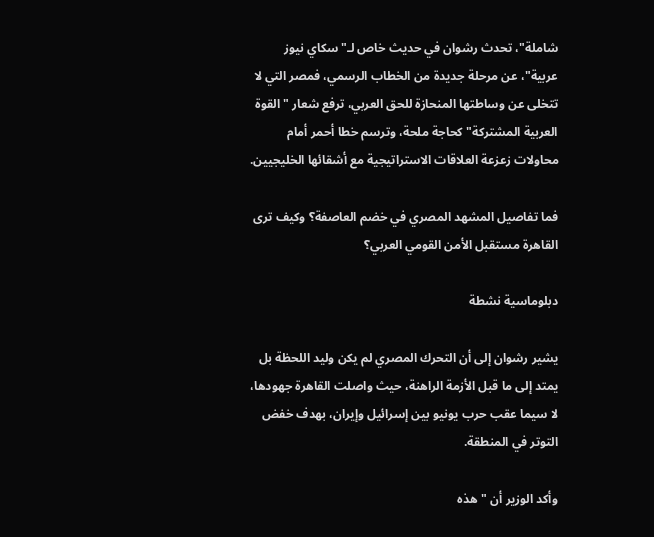شاملة"، تحدث رشوان في حديث خاص لـ"سكاي نيوز عربية"، عن مرحلة جديدة من الخطاب الرسمي، فمصر التي لا تتخلى عن وساطتها المنحازة للحق العربي، ترفع شعار "القوة العربية المشتركة" كحاجة ملحة، وترسم خطا أحمر أمام محاولات زعزعة العلاقات الاستراتيجية مع أشقائها الخليجيين.

فما تفاصيل المشهد المصري في خضم العاصفة؟ وكيف ترى القاهرة مستقبل الأمن القومي العربي؟

دبلوماسية نشطة

يشير رشوان إلى أن التحرك المصري لم يكن وليد اللحظة بل يمتد إلى ما قبل الأزمة الراهنة، حيث واصلت القاهرة جهودها، لا سيما عقب حرب يونيو بين إسرائيل وإيران، بهدف خفض التوتر في المنطقة.

وأكد الوزير أن "هذه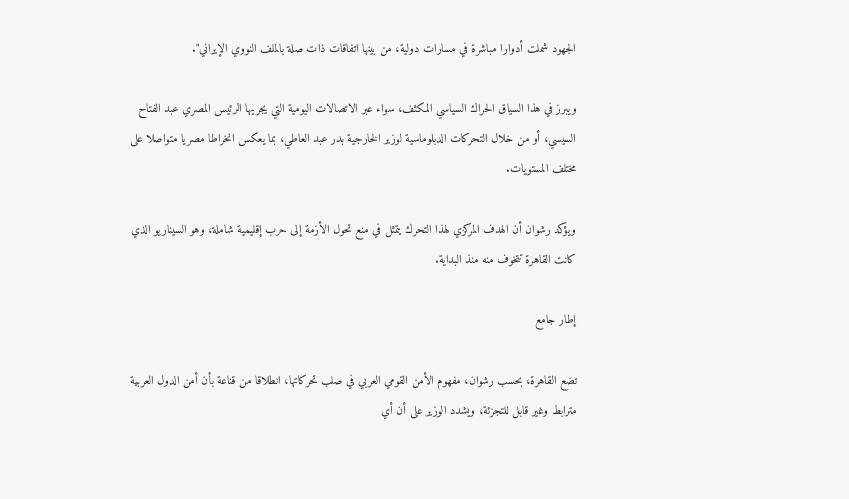الجهود شملت أدوارا مباشرة في مسارات دولية، من بينها اتفاقات ذات صلة بالملف النووي الإيراني".

ويبرز في هذا السياق الحراك السياسي المكثف، سواء عبر الاتصالات اليومية التي يجريها الرئيس المصري عبد الفتاح السيسي، أو من خلال التحركات الدبلوماسية لوزير الخارجية بدر عبد العاطي، بما يعكس انخراطا مصريا متواصلا على مختلف المستويات.

ويؤكد رشوان أن الهدف المركزي لهذا التحرك يتمثل في منع تحول الأزمة إلى حرب إقليمية شاملة، وهو السيناريو الذي كانت القاهرة تتخوف منه منذ البداية.

إطار جامع

تضع القاهرة، بحسب رشوان، مفهوم الأمن القومي العربي في صلب تحركاتها، انطلاقا من قناعة بأن أمن الدول العربية مترابط وغير قابل للتجزئة، ويشدد الوزير على أن أي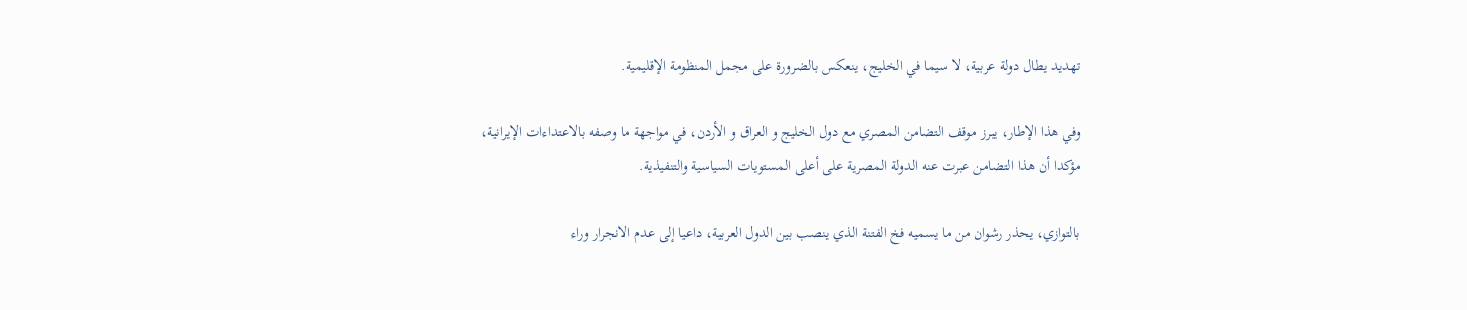تهديد يطال دولة عربية، لا سيما في الخليج، ينعكس بالضرورة على مجمل المنظومة الإقليمية.

وفي هذا الإطار، يبرز موقف التضامن المصري مع دول الخليج و العراق و الأردن، في مواجهة ما وصفه بالاعتداءات الإيرانية، مؤكدا أن هذا التضامن عبرت عنه الدولة المصرية على أعلى المستويات السياسية والتنفيذية.

بالتوازي، يحذر رشوان من ما يسميه فخ الفتنة الذي ينصب بين الدول العربية، داعيا إلى عدم الانجرار وراء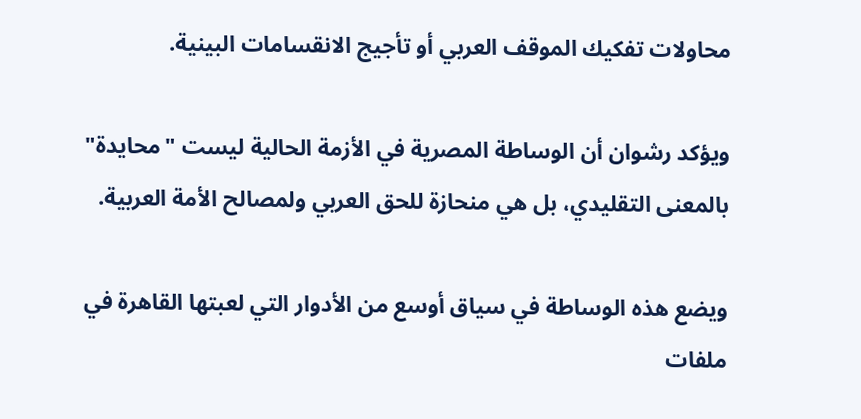محاولات تفكيك الموقف العربي أو تأجيج الانقسامات البينية.

ويؤكد رشوان أن الوساطة المصرية في الأزمة الحالية ليست "محايدة" بالمعنى التقليدي، بل هي منحازة للحق العربي ولمصالح الأمة العربية.

ويضع هذه الوساطة في سياق أوسع من الأدوار التي لعبتها القاهرة في ملفات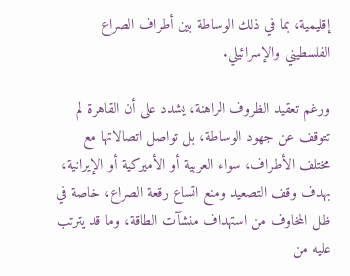إقليمية، بما في ذلك الوساطة بين أطراف الصراع الفلسطيني والإسرائيلي.

ورغم تعقيد الظروف الراهنة، يشدد على أن القاهرة لم تتوقف عن جهود الوساطة، بل تواصل اتصالاتها مع مختلف الأطراف، سواء العربية أو الأميركية أو الإيرانية، بهدف وقف التصعيد ومنع اتساع رقعة الصراع، خاصة في ظل المخاوف من استهداف منشآت الطاقة، وما قد يترتب عليه من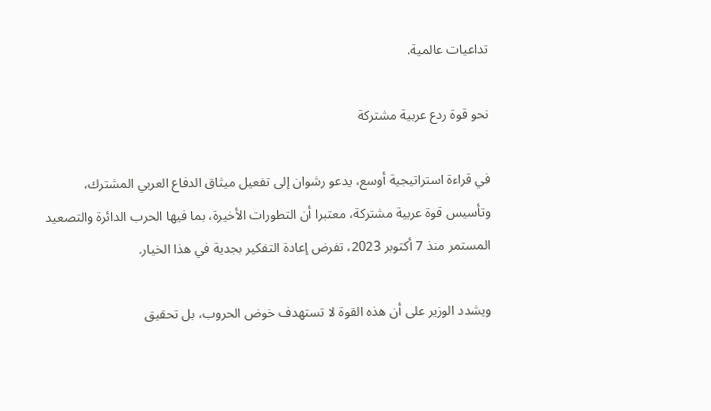تداعيات عالمية.

نحو قوة ردع عربية مشتركة

في قراءة استراتيجية أوسع، يدعو رشوان إلى تفعيل ميثاق الدفاع العربي المشترك، وتأسيس قوة عربية مشتركة، معتبرا أن التطورات الأخيرة، بما فيها الحرب الدائرة والتصعيد المستمر منذ 7 أكتوبر 2023، تفرض إعادة التفكير بجدية في هذا الخيار.

ويشدد الوزير على أن هذه القوة لا تستهدف خوض الحروب، بل تحقيق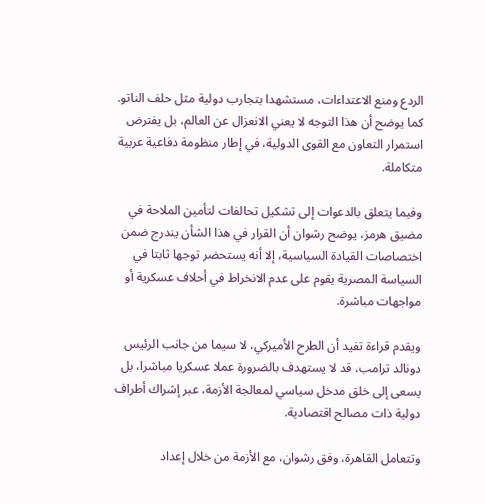الردع ومنع الاعتداءات، مستشهدا بتجارب دولية مثل حلف الناتو. كما يوضح أن هذا التوجه لا يعني الانعزال عن العالم، بل يفترض استمرار التعاون مع القوى الدولية، في إطار منظومة دفاعية عربية متكاملة.

وفيما يتعلق بالدعوات إلى تشكيل تحالفات لتأمين الملاحة في مضيق هرمز، يوضح رشوان أن القرار في هذا الشأن يندرج ضمن اختصاصات القيادة السياسية، إلا أنه يستحضر توجها ثابتا في السياسة المصرية يقوم على عدم الانخراط في أحلاف عسكرية أو مواجهات مباشرة.

ويقدم قراءة تفيد أن الطرح الأميركي، لا سيما من جانب الرئيس دونالد ترامب، قد لا يستهدف بالضرورة عملا عسكريا مباشرا، بل يسعى إلى خلق مدخل سياسي لمعالجة الأزمة، عبر إشراك أطراف دولية ذات مصالح اقتصادية.

وتتعامل القاهرة، وفق رشوان، مع الأزمة من خلال إعداد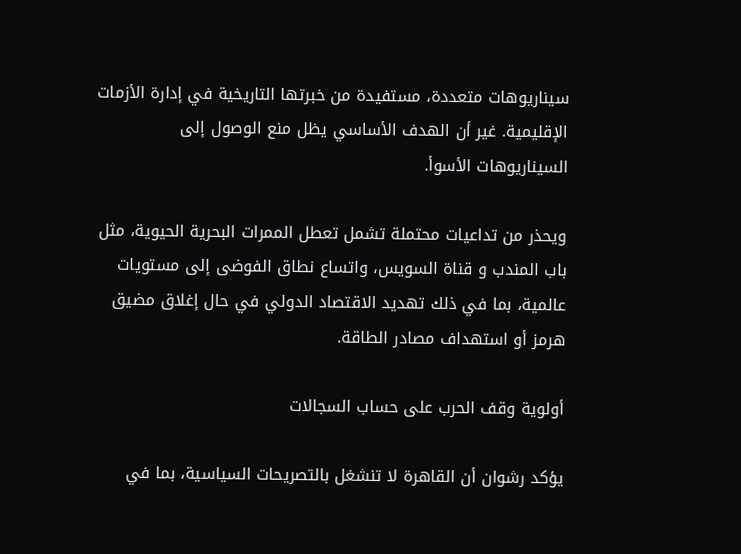سيناريوهات متعددة، مستفيدة من خبرتها التاريخية في إدارة الأزمات الإقليمية. غير أن الهدف الأساسي يظل منع الوصول إلى السيناريوهات الأسوأ.

ويحذر من تداعيات محتملة تشمل تعطل الممرات البحرية الحيوية، مثل باب المندب و قناة السويس، واتساع نطاق الفوضى إلى مستويات عالمية، بما في ذلك تهديد الاقتصاد الدولي في حال إغلاق مضيق هرمز أو استهداف مصادر الطاقة.

أولوية وقف الحرب على حساب السجالات

يؤكد رشوان أن القاهرة لا تنشغل بالتصريحات السياسية، بما في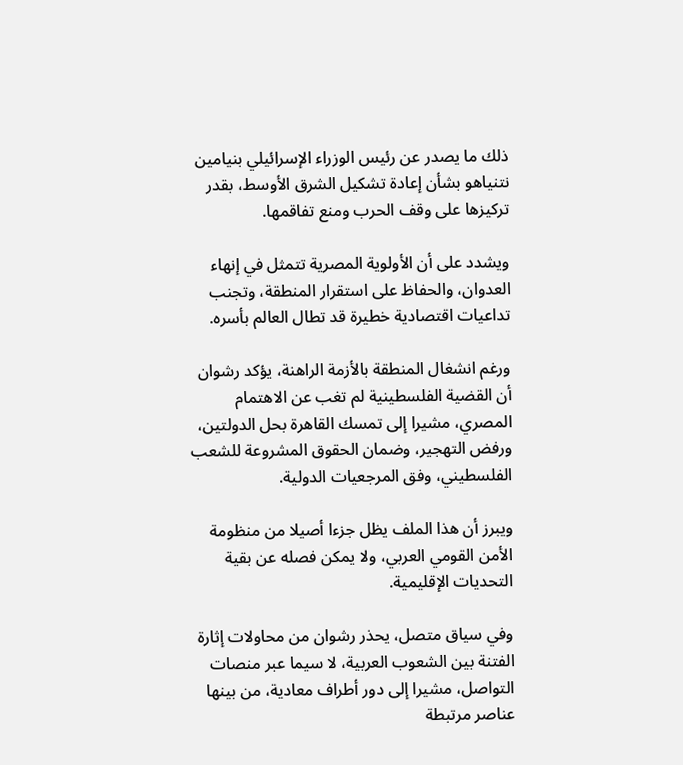ذلك ما يصدر عن رئيس الوزراء الإسرائيلي بنيامين نتنياهو بشأن إعادة تشكيل الشرق الأوسط، بقدر تركيزها على وقف الحرب ومنع تفاقمها.

ويشدد على أن الأولوية المصرية تتمثل في إنهاء العدوان، والحفاظ على استقرار المنطقة، وتجنب تداعيات اقتصادية خطيرة قد تطال العالم بأسره.

ورغم انشغال المنطقة بالأزمة الراهنة، يؤكد رشوان أن القضية الفلسطينية لم تغب عن الاهتمام المصري، مشيرا إلى تمسك القاهرة بحل الدولتين، ورفض التهجير، وضمان الحقوق المشروعة للشعب الفلسطيني، وفق المرجعيات الدولية.

ويبرز أن هذا الملف يظل جزءا أصيلا من منظومة الأمن القومي العربي، ولا يمكن فصله عن بقية التحديات الإقليمية.

وفي سياق متصل، يحذر رشوان من محاولات إثارة الفتنة بين الشعوب العربية، لا سيما عبر منصات التواصل، مشيرا إلى دور أطراف معادية، من بينها عناصر مرتبطة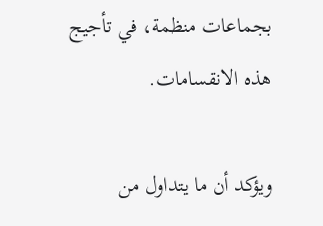بجماعات منظمة، في تأجيج هذه الانقسامات.

ويؤكد أن ما يتداول من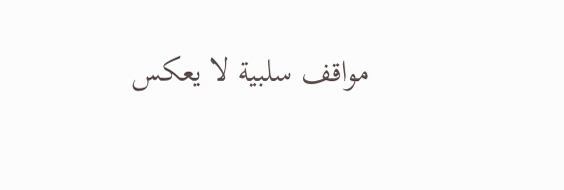مواقف سلبية لا يعكس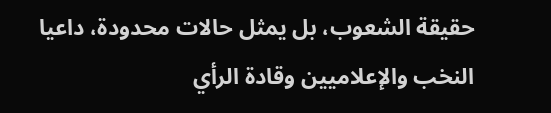حقيقة الشعوب، بل يمثل حالات محدودة، داعيا النخب والإعلاميين وقادة الرأي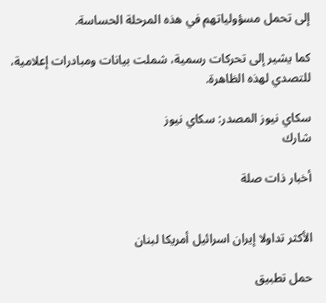إلى تحمل مسؤولياتهم في هذه المرحلة الحساسة.

كما يشير إلى تحركات رسمية، شملت بيانات ومبادرات إعلامية، للتصدي لهذه الظاهرة.

سكاي نيوز المصدر: سكاي نيوز
شارك

أخبار ذات صلة


الأكثر تداولا إيران اسرائيل أمريكا لبنان

حمل تطبيق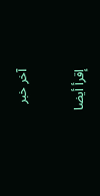آخر خبر

إقرأ أيضا